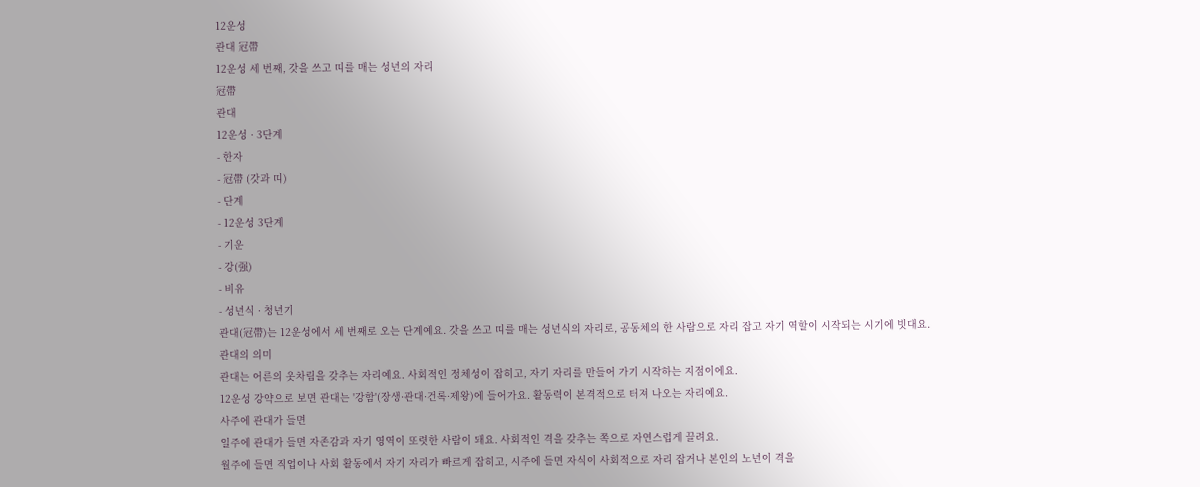12운성
관대 冠帶
12운성 세 번째, 갓을 쓰고 띠를 매는 성년의 자리
冠帶
관대
12운성 · 3단계
- 한자
- 冠帶 (갓과 띠)
- 단계
- 12운성 3단계
- 기운
- 강(强)
- 비유
- 성년식 · 청년기
관대(冠帶)는 12운성에서 세 번째로 오는 단계예요. 갓을 쓰고 띠를 매는 성년식의 자리로, 공동체의 한 사람으로 자리 잡고 자기 역할이 시작되는 시기에 빗대요.
관대의 의미
관대는 어른의 옷차림을 갖추는 자리예요. 사회적인 정체성이 잡히고, 자기 자리를 만들어 가기 시작하는 지점이에요.
12운성 강약으로 보면 관대는 '강함'(장생·관대·건록·제왕)에 들어가요. 활동력이 본격적으로 터져 나오는 자리예요.
사주에 관대가 들면
일주에 관대가 들면 자존감과 자기 영역이 또렷한 사람이 돼요. 사회적인 격을 갖추는 쪽으로 자연스럽게 끌려요.
월주에 들면 직업이나 사회 활동에서 자기 자리가 빠르게 잡히고, 시주에 들면 자식이 사회적으로 자리 잡거나 본인의 노년이 격을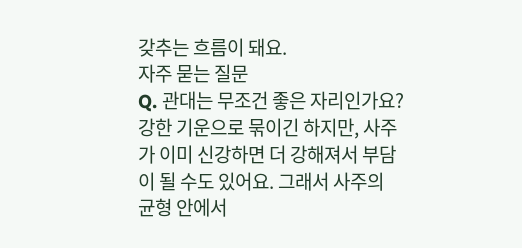갖추는 흐름이 돼요.
자주 묻는 질문
Q. 관대는 무조건 좋은 자리인가요?
강한 기운으로 묶이긴 하지만, 사주가 이미 신강하면 더 강해져서 부담이 될 수도 있어요. 그래서 사주의 균형 안에서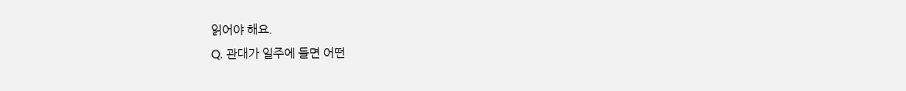읽어야 해요.
Q. 관대가 일주에 들면 어떤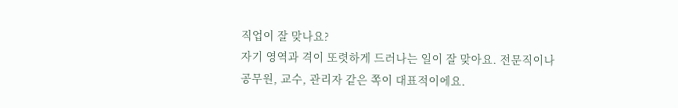직업이 잘 맞나요?
자기 영역과 격이 또렷하게 드러나는 일이 잘 맞아요. 전문직이나 공무원, 교수, 관리자 같은 쪽이 대표적이에요.